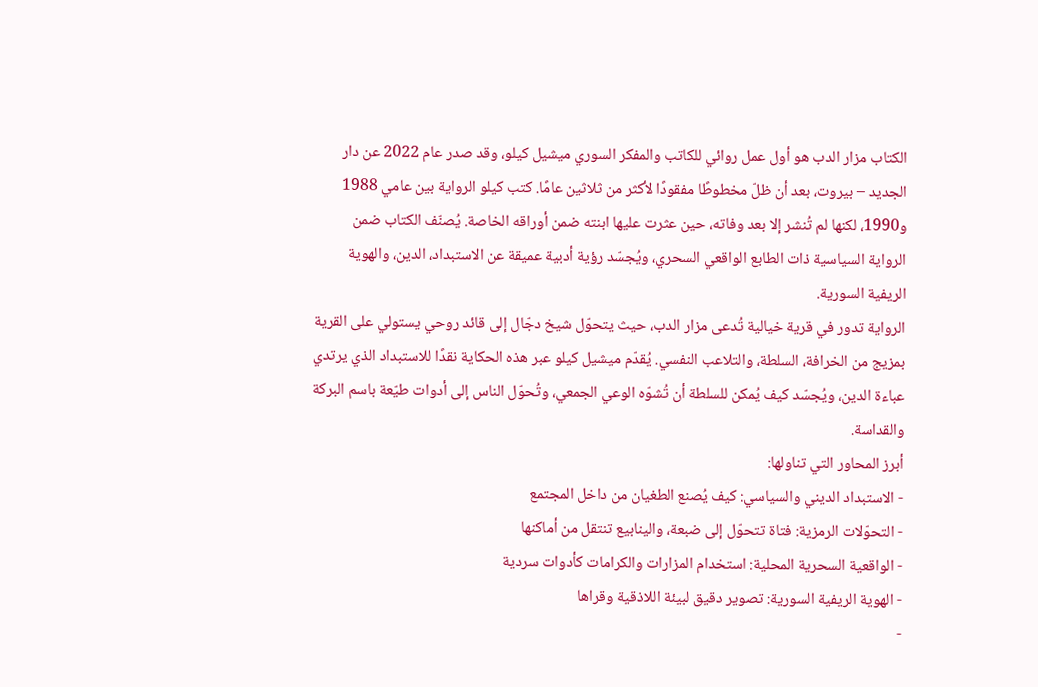الكتاب مزار الدب هو أول عمل روائي للكاتب والمفكر السوري ميشيل كيلو، وقد صدر عام 2022 عن دار الجديد – بيروت، بعد أن ظلّ مخطوطًا مفقودًا لأكثر من ثلاثين عامًا. كتب كيلو الرواية بين عامي 1988 و1990، لكنها لم تُنشر إلا بعد وفاته، حين عثرت عليها ابنته ضمن أوراقه الخاصة. يُصنّف الكتاب ضمن الرواية السياسية ذات الطابع الواقعي السحري، ويُجسّد رؤية أدبية عميقة عن الاستبداد، الدين، والهوية الريفية السورية.
الرواية تدور في قرية خيالية تُدعى مزار الدب، حيث يتحوّل شيخ دجّال إلى قائد روحي يستولي على القرية بمزيج من الخرافة، السلطة، والتلاعب النفسي. يُقدّم ميشيل كيلو عبر هذه الحكاية نقدًا للاستبداد الذي يرتدي عباءة الدين، ويُجسّد كيف يُمكن للسلطة أن تُشوّه الوعي الجمعي، وتُحوّل الناس إلى أدوات طيّعة باسم البركة والقداسة.
أبرز المحاور التي تناولها:
- الاستبداد الديني والسياسي: كيف يُصنع الطغيان من داخل المجتمع
- التحوّلات الرمزية: فتاة تتحوّل إلى ضبعة، والينابيع تنتقل من أماكنها
- الواقعية السحرية المحلية: استخدام المزارات والكرامات كأدوات سردية
- الهوية الريفية السورية: تصوير دقيق لبيئة اللاذقية وقراها
-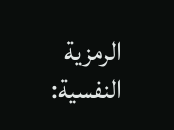الرمزية النفسية: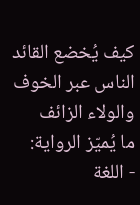كيف يُخضع القائد الناس عبر الخوف والولاء الزائف
ما يُميّز الرواية:
- اللغة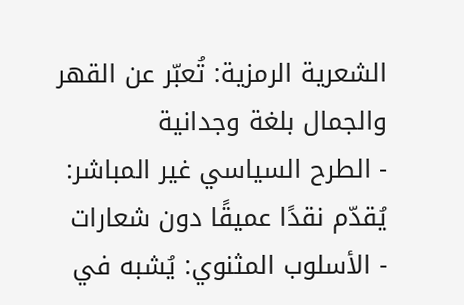الشعرية الرمزية: تُعبّر عن القهر والجمال بلغة وجدانية
- الطرح السياسي غير المباشر: يُقدّم نقدًا عميقًا دون شعارات
- الأسلوب المثنوي: يُشبه في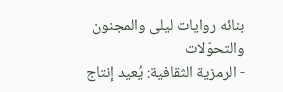بنائه روايات ليلى والمجنون والتحوّلات
- الرمزية الثقافية: يُعيد إنتاج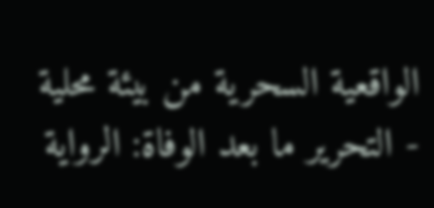الواقعية السحرية من بيئة محلية
- التحرير ما بعد الوفاة: الرواية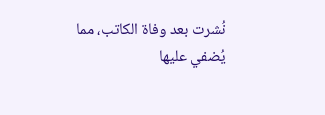نُشرت بعد وفاة الكاتب، مما يُضفي عليها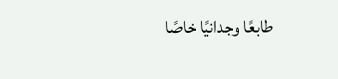طابعًا وجدانيًا خاصًا